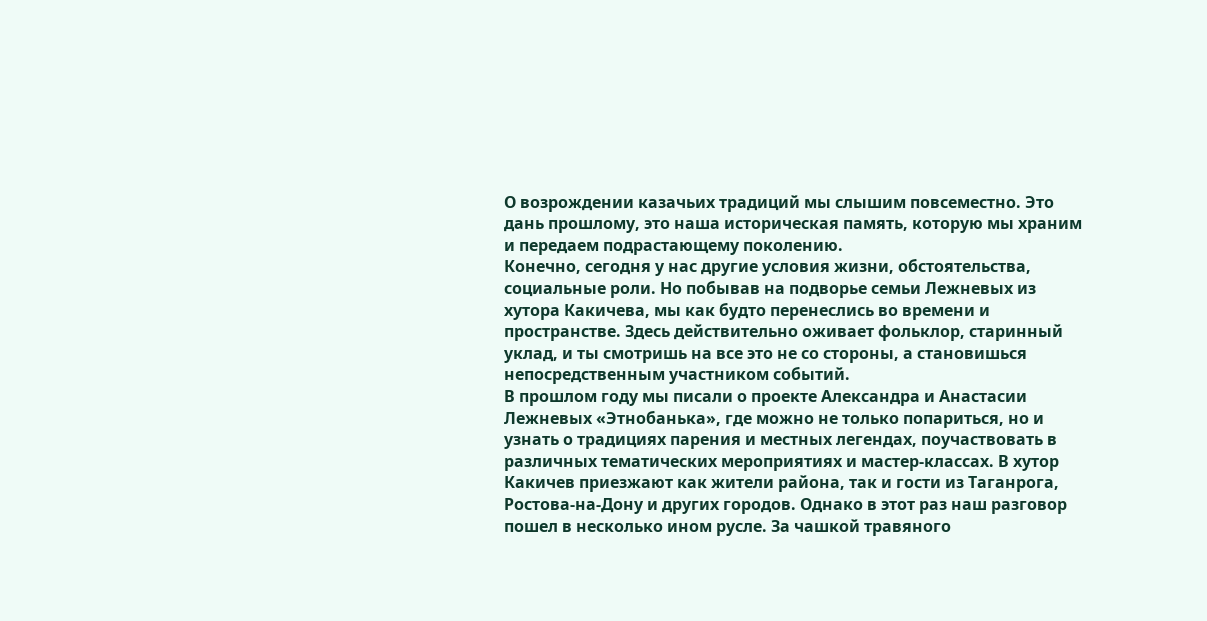О возрождении казачьих традиций мы слышим повсеместно. Это дань прошлому, это наша историческая память, которую мы храним и передаем подрастающему поколению.
Конечно, сегодня у нас другие условия жизни, обстоятельства, социальные роли. Но побывав на подворье семьи Лежневых из хутора Какичева, мы как будто перенеслись во времени и пространстве. Здесь действительно оживает фольклор, старинный уклад, и ты смотришь на все это не со стороны, а становишься непосредственным участником событий.
В прошлом году мы писали о проекте Александра и Анастасии Лежневых «Этнобанька», где можно не только попариться, но и узнать о традициях парения и местных легендах, поучаствовать в различных тематических мероприятиях и мастер-классах. В хутор Какичев приезжают как жители района, так и гости из Таганрога, Ростова-на-Дону и других городов. Однако в этот раз наш разговор пошел в несколько ином русле. За чашкой травяного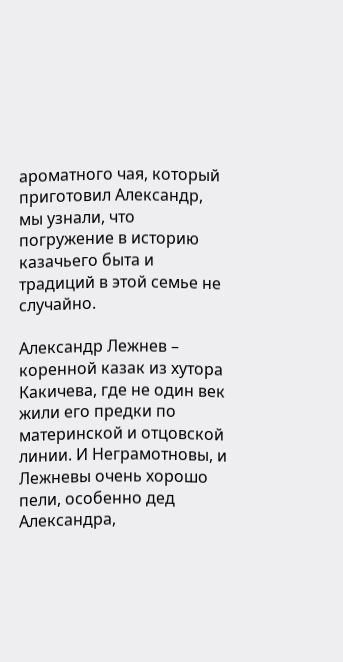ароматного чая, который приготовил Александр, мы узнали, что погружение в историю казачьего быта и традиций в этой семье не случайно.

Александр Лежнев – коренной казак из хутора Какичева, где не один век жили его предки по материнской и отцовской линии. И Неграмотновы, и Лежневы очень хорошо пели, особенно дед Александра,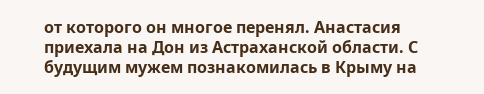от которого он многое перенял. Анастасия приехала на Дон из Астраханской области. С будущим мужем познакомилась в Крыму на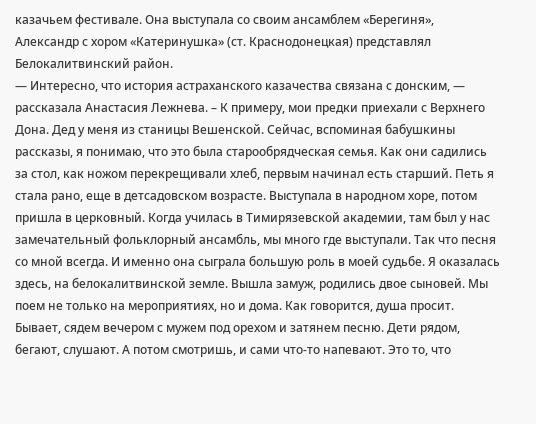казачьем фестивале. Она выступала со своим ансамблем «Берегиня», Александр с хором «Катеринушка» (ст. Краснодонецкая) представлял Белокалитвинский район.
— Интересно, что история астраханского казачества связана с донским, — рассказала Анастасия Лежнева. – К примеру, мои предки приехали с Верхнего Дона. Дед у меня из станицы Вешенской. Сейчас, вспоминая бабушкины рассказы, я понимаю, что это была старообрядческая семья. Как они садились за стол, как ножом перекрещивали хлеб, первым начинал есть старший. Петь я стала рано, еще в детсадовском возрасте. Выступала в народном хоре, потом пришла в церковный. Когда училась в Тимирязевской академии, там был у нас замечательный фольклорный ансамбль, мы много где выступали. Так что песня со мной всегда. И именно она сыграла большую роль в моей судьбе. Я оказалась здесь, на белокалитвинской земле. Вышла замуж, родились двое сыновей. Мы поем не только на мероприятиях, но и дома. Как говорится, душа просит. Бывает, сядем вечером с мужем под орехом и затянем песню. Дети рядом, бегают, слушают. А потом смотришь, и сами что-то напевают. Это то, что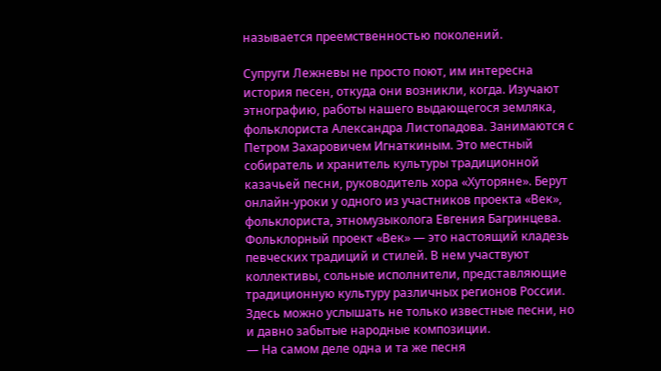называется преемственностью поколений.

Супруги Лежневы не просто поют, им интересна история песен, откуда они возникли, когда. Изучают этнографию, работы нашего выдающегося земляка, фольклориста Александра Листопадова. Занимаются с Петром Захаровичем Игнаткиным. Это местный собиратель и хранитель культуры традиционной казачьей песни, руководитель хора «Хуторяне». Берут онлайн-уроки у одного из участников проекта «Век», фольклориста, этномузыколога Евгения Багринцева. Фольклорный проект «Век» — это настоящий кладезь певческих традиций и стилей. В нем участвуют коллективы, сольные исполнители, представляющие традиционную культуру различных регионов России. Здесь можно услышать не только известные песни, но и давно забытые народные композиции.
— На самом деле одна и та же песня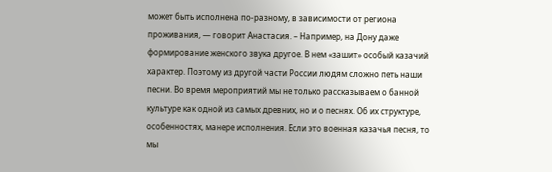может быть исполнена по-разному, в зависимости от региона проживания, — говорит Анастасия. – Например, на Дону даже формирование женского звука другое. В нем «зашит» особый казачий характер. Поэтому из другой части России людям сложно петь наши песни. Во время мероприятий мы не только рассказываем о банной культуре как одной из самых древних, но и о песнях. Об их структуре, особенностях, манере исполнения. Если это военная казачья песня, то мы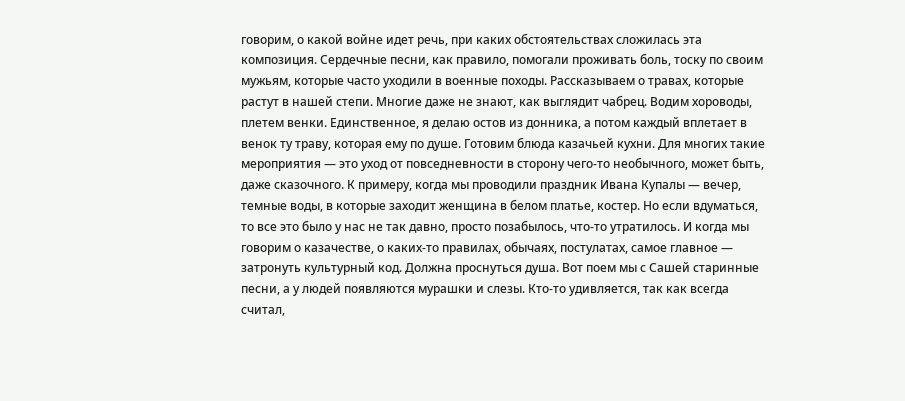говорим, о какой войне идет речь, при каких обстоятельствах сложилась эта композиция. Сердечные песни, как правило, помогали проживать боль, тоску по своим мужьям, которые часто уходили в военные походы. Рассказываем о травах, которые растут в нашей степи. Многие даже не знают, как выглядит чабрец. Водим хороводы, плетем венки. Единственное, я делаю остов из донника, а потом каждый вплетает в венок ту траву, которая ему по душе. Готовим блюда казачьей кухни. Для многих такие мероприятия — это уход от повседневности в сторону чего-то необычного, может быть, даже сказочного. К примеру, когда мы проводили праздник Ивана Купалы — вечер, темные воды, в которые заходит женщина в белом платье, костер. Но если вдуматься, то все это было у нас не так давно, просто позабылось, что-то утратилось. И когда мы говорим о казачестве, о каких-то правилах, обычаях, постулатах, самое главное — затронуть культурный код. Должна проснуться душа. Вот поем мы с Сашей старинные песни, а у людей появляются мурашки и слезы. Кто-то удивляется, так как всегда считал,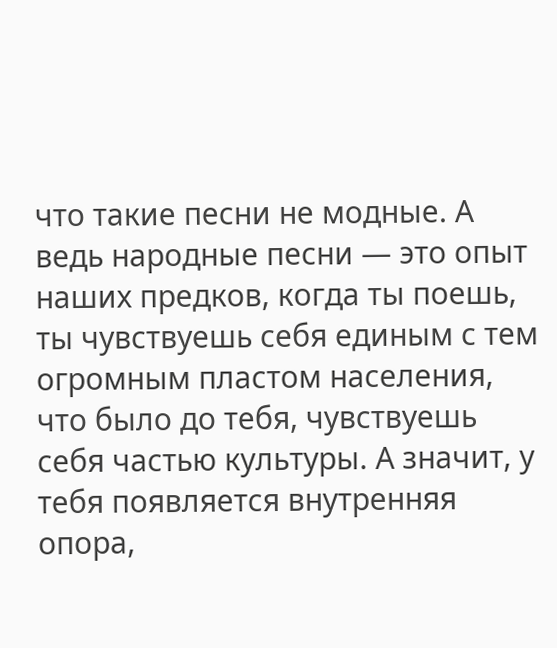что такие песни не модные. А ведь народные песни — это опыт наших предков, когда ты поешь, ты чувствуешь себя единым с тем огромным пластом населения, что было до тебя, чувствуешь себя частью культуры. А значит, у тебя появляется внутренняя опора,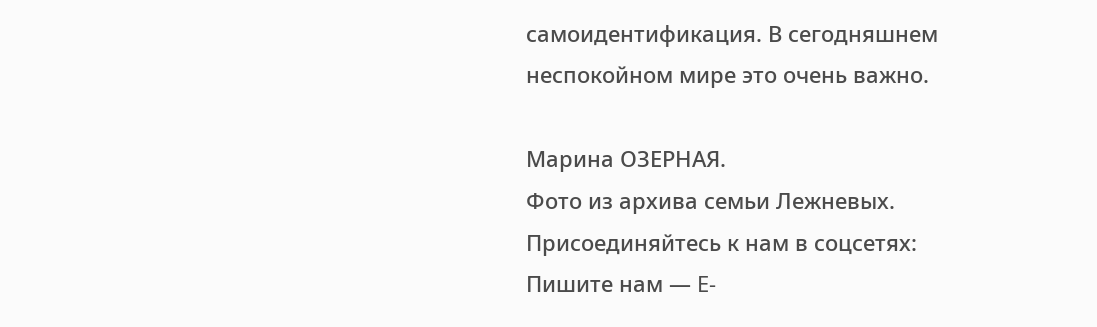самоидентификация. В сегодняшнем неспокойном мире это очень важно.

Марина ОЗЕРНАЯ.
Фото из архива семьи Лежневых.
Присоединяйтесь к нам в соцсетях:
Пишите нам — E-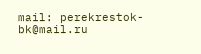mail: perekrestok-bk@mail.ru